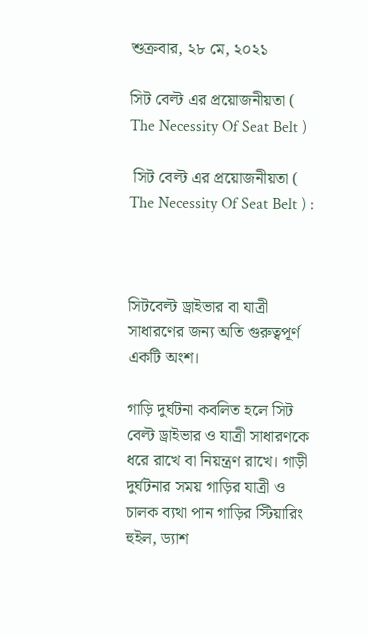শুক্রবার, ২৮ মে, ২০২১

সিট বেল্ট এর প্রয়োজনীয়তা ( The Necessity Of Seat Belt )

 সিট বেল্ট এর প্রয়োজনীয়তা ( The Necessity Of Seat Belt ) :



সিটবেল্ট ড্রাইভার বা যাত্রী সাধারণের জন্য অতি গুরুত্বপূর্ণ একটি অংশ।

গাড়ি দুর্ঘটনা কবলিত হলে সিট বেল্ট ড্রাইভার ও যাত্রী সাধারণকে ধরে রাখে বা নিয়ন্ত্রণ রাখে। গাড়ী দুর্ঘটনার সময় গাড়ির যাত্রী ও চালক ব্যথা পান গাড়ির স্টিয়ারিং হুইল, ড্যাশ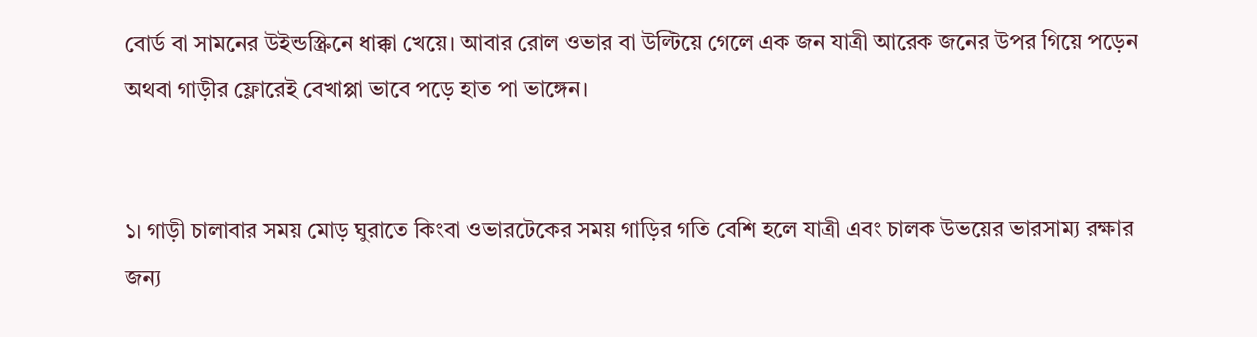বোর্ড বা সামনের উইন্ডস্ক্রিনে ধাক্কা খেয়ে। আবার রোল ওভার বা উল্টিয়ে গেলে এক জন যাত্রী আরেক জনের উপর গিয়ে পড়েন অথবা গাড়ীর ফ্লোরেই বেখাপ্পা ভাবে পড়ে হাত পা ভাঙ্গেন।


১। গাড়ী চালাবার সময় মোড় ঘুরাতে কিংবা ওভারটেকের সময় গাড়ির গতি বেশি হলে যাত্রী এবং চালক উভয়ের ভারসাম্য রক্ষার জন্য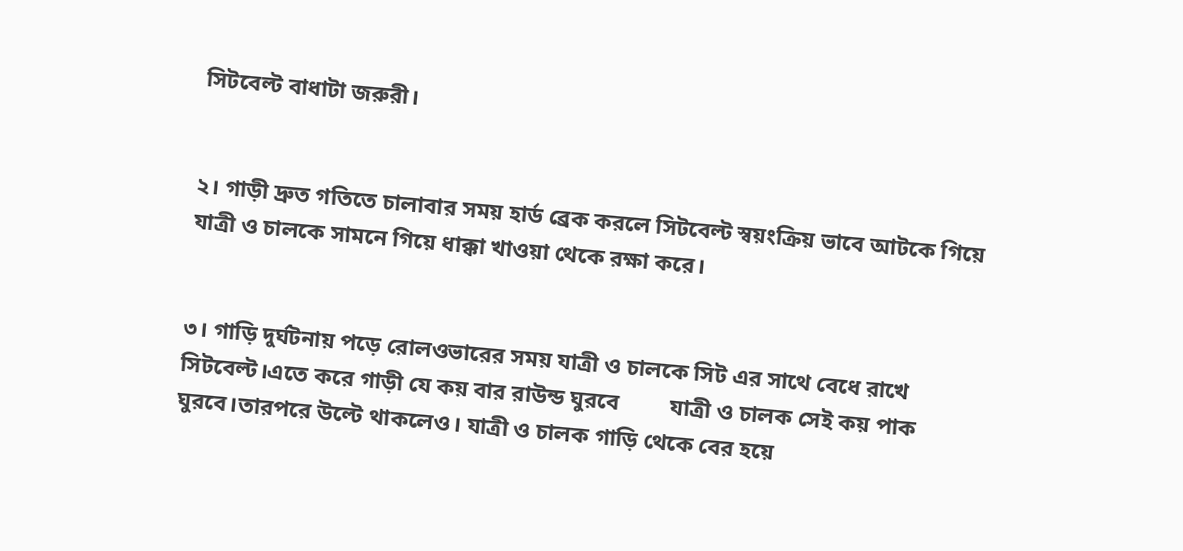সিটবেল্ট বাধাটা জরুরী।


২। গাড়ী দ্রুত গতিতে চালাবার সময় হার্ড ব্রেক করলে সিটবেল্ট স্বয়ংক্রিয় ভাবে আটকে গিয়ে যাত্রী ও চালকে সামনে গিয়ে ধাক্কা খাওয়া থেকে রক্ষা করে।


৩। গাড়ি দুর্ঘটনায় পড়ে রোলওভারের সময় যাত্রী ও চালকে সিট এর সাথে বেধে রাখে সিটবেল্ট।এতে করে গাড়ী যে কয় বার রাউন্ড ঘুরবে         যাত্রী ও চালক সেই কয় পাক ঘুরবে।তারপরে উল্টে থাকলেও। যাত্রী ও চালক গাড়ি থেকে বের হয়ে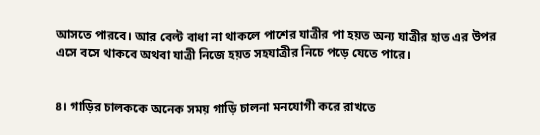আসতে পারবে। আর বেল্ট বাধা না থাকলে পাশের যাত্রীর পা হয়ত অন্য যাত্রীর হাত এর উপর এসে বসে থাকবে অথবা যাত্রী নিজে হয়ত সহযাত্রীর নিচে পড়ে যেতে পারে।


৪। গাড়ির চালককে অনেক সময় গাড়ি চালনা মনযোগী করে রাখতে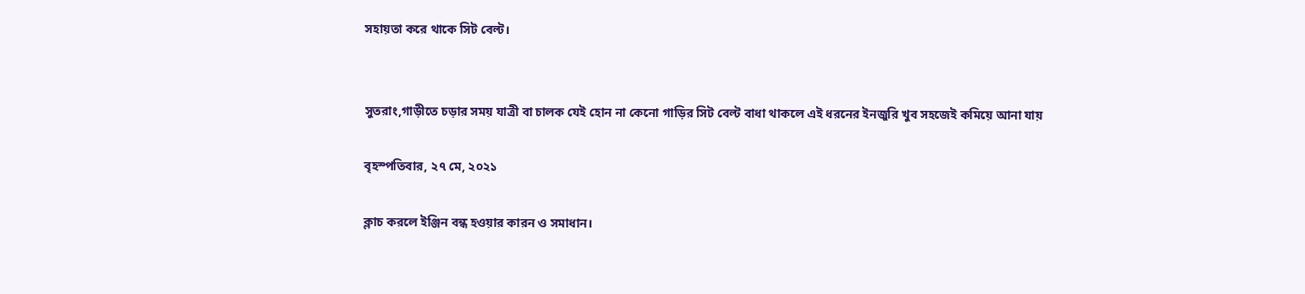সহায়তা করে থাকে সিট বেল্ট।


সুতরাং,গাড়ীতে চড়ার সময় যাত্রী বা চালক যেই হোন না কেনো গাড়ির সিট বেল্ট বাধা থাকলে এই ধরনের ইনজুরি খুব সহজেই কমিয়ে আনা যায়

বৃহস্পতিবার, ২৭ মে, ২০২১

ক্লাচ করলে ইঞ্জিন বন্ধ হওয়ার কারন ও সমাধান।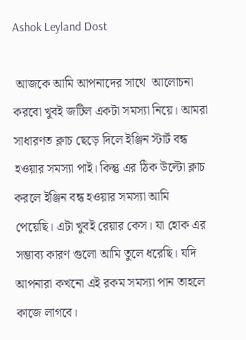Ashok Leyland Dost

 আজকে আমি আপনাদের সাথে  আলোচনা করবো খুবই জটিল একটা সমস্যা নিয়ে। আমরা সাধারণত ক্লাচ ছেড়ে দিলে ইঞ্জিন স্টার্ট বন্ধ হওয়ার সমস্যা পাই। কিন্তু এর ঠিক উল্টো ক্লাচ করলে ইঞ্জিন বন্ধ হওয়ার সমস্যা আমি পেয়েছি। এটা খুবই রেয়ার কেস। যা হোক এর সম্ভাব্য কারণ গুলো আমি তুলে ধরেছি। যদি আপনারা কখনো এই রকম সমস্যা পান তাহলে কাজে লাগবে।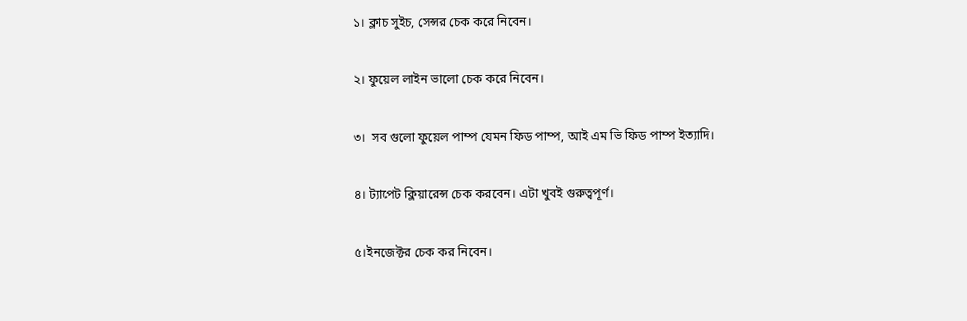১। ক্লাচ সুইচ, সেন্সর চেক করে নিবেন।

২। ফুয়েল লাইন ভালো চেক করে নিবেন।

৩।  সব গুলো ফুয়েল পাম্প যেমন ফিড পাম্প, আই এম ভি ফিড পাম্প ইত্যাদি।

৪। ট্যাপেট ক্লিয়ারেন্স চেক করবেন। এটা খুবই গুরুত্বপূর্ণ।

৫।ইনজেক্টর চেক কর নিবেন।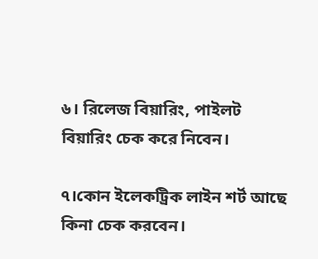৬। রিলেজ বিয়ারিং, পাইলট বিয়ারিং চেক করে নিবেন।

৭।কোন ইলেকট্রিক লাইন শর্ট আছে কিনা চেক করবেন।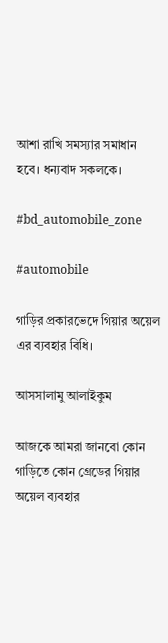আশা রাখি সমস্যার সমাধান হবে। ধন্যবাদ সকলকে।

#bd_automobile_zone

#automobile

গাড়ির প্রকারভেদে গিয়ার অয়েল এর ব্যবহার বিধি।

আসসালামু আলাইকুম

আজকে আমরা জানবো কোন গাড়িতে কোন গ্রেডের গিয়ার অয়েল ব্যবহার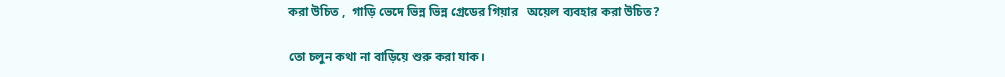করা উচিত ,  গাড়ি ভেদে ভিন্ন ভিন্ন গ্রেডের গিয়ার   অয়েল ব্যবহার করা উচিত?

তো চলুন কথা না বাড়িয়ে শুরু করা যাক।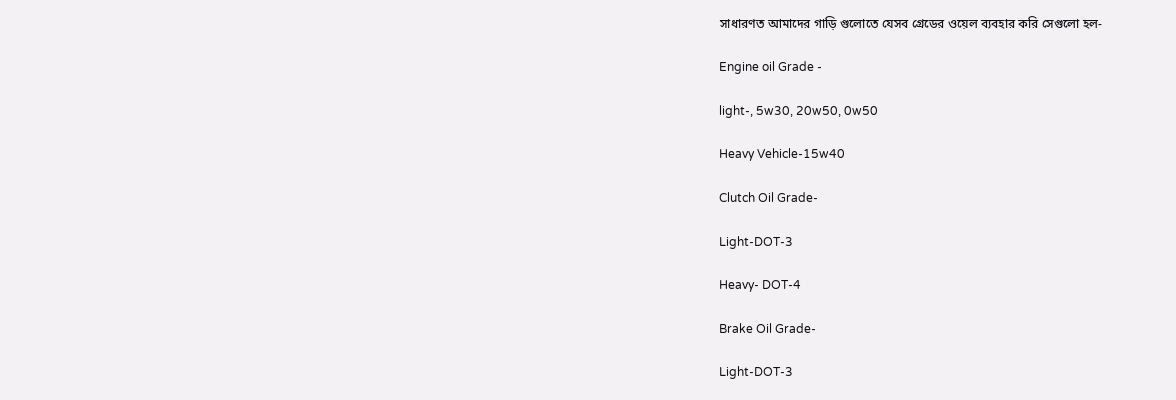সাধারণত আমাদের গাড়ি গুলোতে যেসব গ্রেডের ওয়েল ব্যবহার করি সেগুলো হল-

Engine oil Grade -

light-, 5w30, 20w50, 0w50

Heavy Vehicle-15w40

Clutch Oil Grade-

Light-DOT-3

Heavy- DOT-4

Brake Oil Grade-

Light-DOT-3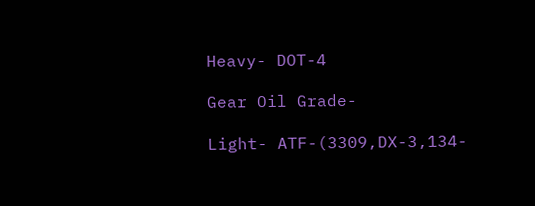Heavy- DOT-4

Gear Oil Grade-

Light- ATF-(3309,DX-3,134-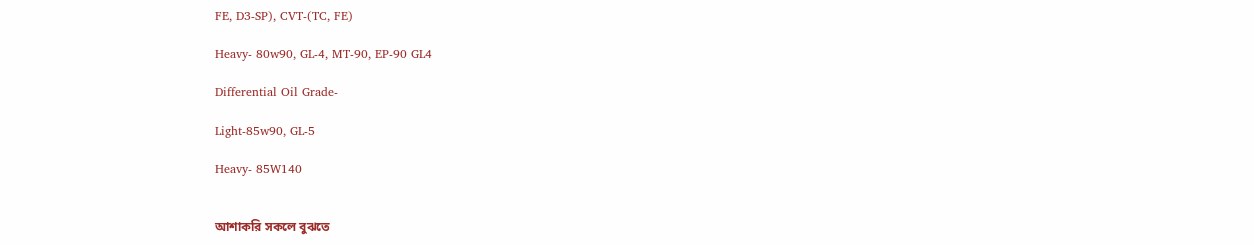FE, D3-SP), CVT-(TC, FE)

Heavy- 80w90, GL-4, MT-90, EP-90 GL4

Differential Oil Grade-

Light-85w90, GL-5

Heavy- 85W140


আশাকরি সকলে বুঝতে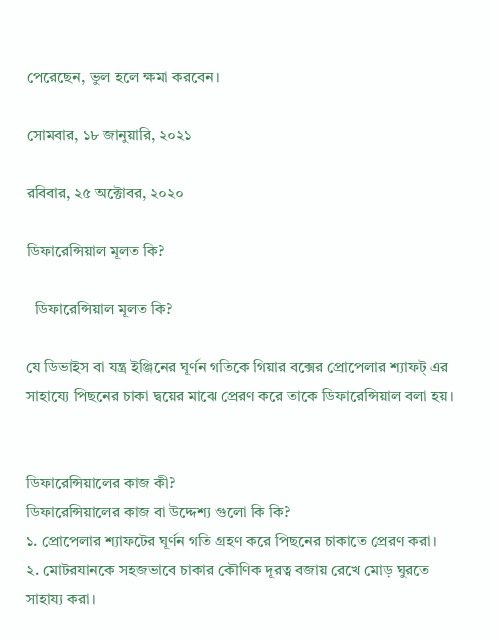পেরেছেন, ভুল হলে ক্ষমা করবেন।

সোমবার, ১৮ জানুয়ারি, ২০২১

রবিবার, ২৫ অক্টোবর, ২০২০

ডিফারেন্সিয়াল মূলত কি?

  ডিফারেন্সিয়াল মূলত কি?

যে ডিভাইস বা যন্ত্র ইঞ্জিনের ঘূর্ণন গতিকে গিয়ার বক্সের প্রোপেলার শ্যাফট্ এর সাহায্যে পিছনের চাকা দ্বয়ের মাঝে প্রেরণ করে তাকে ডিফারেন্সিয়াল বলা হয়।


ডিফারেন্সিয়ালের কাজ কী?
ডিফারেন্সিয়ালের কাজ বা উদ্দেশ্য গুলো কি কি?
১. প্রোপেলার শ্যাফটের ঘূর্ণন গতি গ্রহণ করে পিছনের চাকাতে প্রেরণ করা।
২. মোটরযানকে সহজভাবে চাকার কৌণিক দূরত্ব বজায় রেখে মোড় ঘুরতে সাহায্য করা।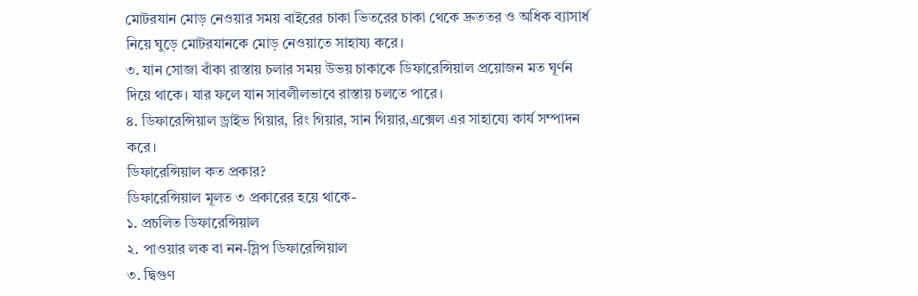মোটরযান মোড় নেওয়ার সময় বাইরের চাকা ভিতরের চাকা থেকে দ্রুততর ও অধিক ব্যাসার্ধ নিয়ে ঘুড়ে মোটরযানকে মোড় নেওয়াতে সাহায্য করে।
৩. যান সোজা বাঁকা রাস্তায় চলার সময় উভয় চাকাকে ডিফারেন্সিয়াল প্রয়োজন মত ঘূর্ণন দিয়ে থাকে। যার ফলে যান সাবলীলভাবে রাস্তায় চলতে পারে।
৪. ডিফারেন্সিয়াল ড্রাইভ গিয়ার, রিং গিয়ার, সান গিয়ার,এক্সেল এর সাহায্যে কার্য সম্পাদন করে।
ডিফারেন্সিয়াল কত প্রকার?
ডিফারেন্সিয়াল মূলত ৩ প্রকারের হয়ে থাকে-
১. প্রচলিত ডিফারেন্সিয়াল
২. পাওয়ার লক বা নন-স্লিপ ডিফারেন্সিয়াল
৩. দ্বিগুণ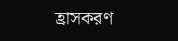হ্রাসকরণ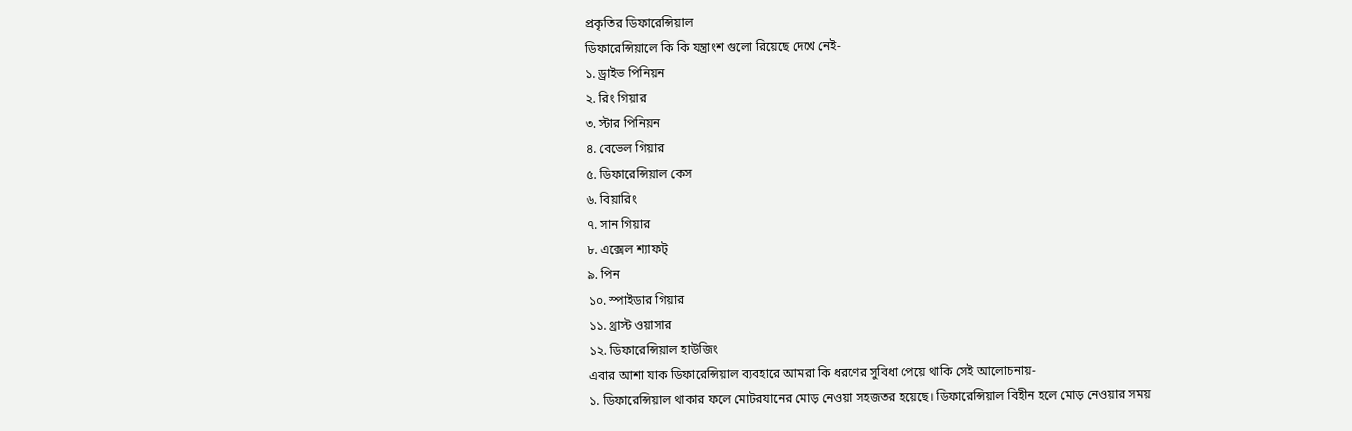প্রকৃতির ডিফারেন্সিয়াল
ডিফারেন্সিয়ালে কি কি যন্ত্রাংশ গুলো রিয়েছে দেখে নেই-
১. ড্রাইভ পিনিয়ন
২. রিং গিয়ার
৩. স্টার পিনিয়ন
৪. বেভেল গিয়ার
৫. ডিফারেন্সিয়াল কেস
৬. বিয়ারিং
৭. সান গিয়ার
৮. এক্সেল শ্যাফট্
৯. পিন
১০. স্পাইডার গিয়ার
১১. থ্রাস্ট ওয়াসার
১২. ডিফারেন্সিয়াল হাউজিং
এবার আশা যাক ডিফারেন্সিয়াল ব্যবহারে আমরা কি ধরণের সুবিধা পেয়ে থাকি সেই আলোচনায়-
১. ডিফারেন্সিয়াল থাকার ফলে মোটরযানের মোড় নেওয়া সহজতর হয়েছে। ডিফারেন্সিয়াল বিহীন হলে মোড় নেওয়ার সময়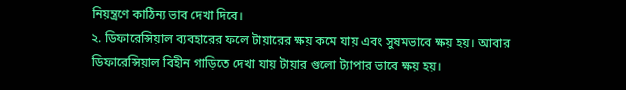নিয়ন্ত্রণে কাঠিন্য ভাব দেখা দিবে।
২. ডিফারেন্সিয়াল ব্যবহারের ফলে টায়ারের ক্ষয় কমে যায় এবং সুষমভাবে ক্ষয় হয়। আবার ডিফারেন্সিয়াল বিহীন গাড়িতে দেখা যায় টায়ার গুলো ট্যাপার ভাবে ক্ষয় হয়।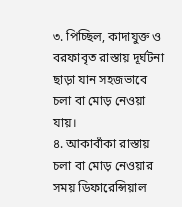৩. পিচ্ছিল, কাদাযুক্ত ও বরফাবৃত রাস্তায় দূর্ঘটনা ছাড়া যান সহজভাবে চলা বা মোড় নেওয়া যায়।
৪. আকাবাঁকা রাস্তায় চলা বা মোড় নেওয়ার সময় ডিফারেন্সিয়াল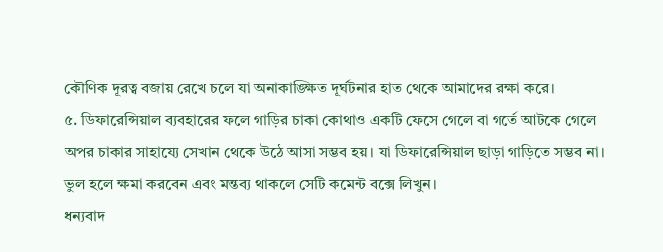কৌণিক দূরত্ব বজায় রেখে চলে যা অনাকাঙ্ক্ষিত দূর্ঘটনার হাত থেকে আমাদের রক্ষা করে।
৫. ডিফারেন্সিয়াল ব্যবহারের ফলে গাড়ির চাকা কোথাও একটি ফেসে গেলে বা গর্তে আটকে গেলে অপর চাকার সাহায্যে সেখান থেকে উঠে আসা সম্ভব হয়। যা ডিফারেন্সিয়াল ছাড়া গাড়িতে সম্ভব না।
ভুল হলে ক্ষমা করবেন এবং মন্তব্য থাকলে সেটি কমেন্ট বক্সে লিখুন।
ধন্যবাদ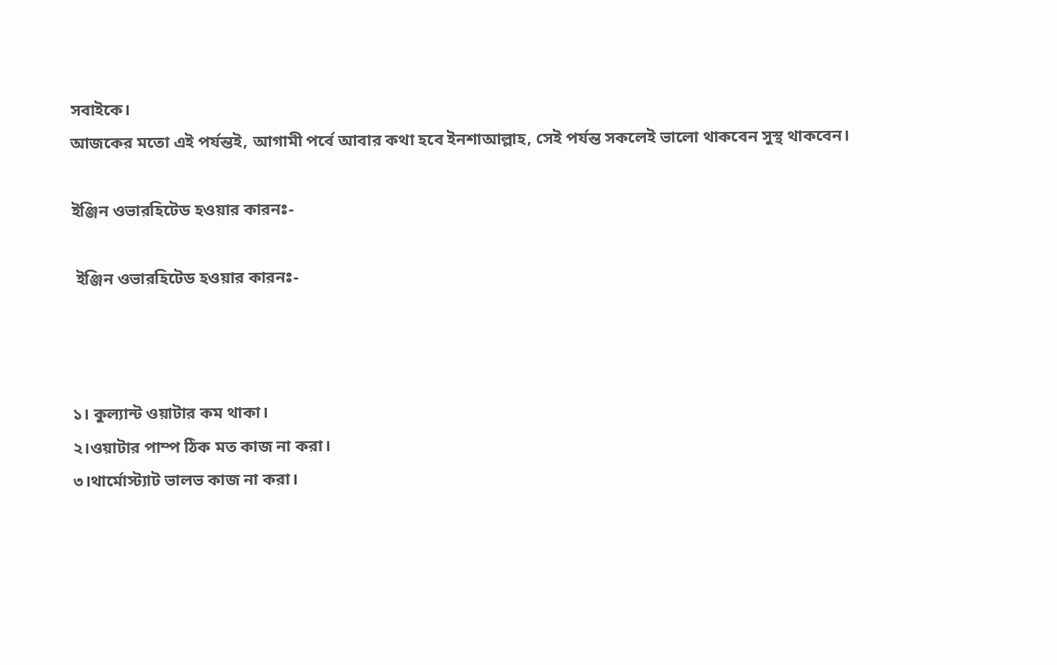সবাইকে।
আজকের মতো এই পর্যন্তই, আগামী পর্বে আবার কথা হবে ইনশাআল্লাহ, সেই পর্যন্ত সকলেই ভালো থাকবেন সুস্থ থাকবেন।

ইঞ্জিন ওভারহিটেড হওয়ার কারনঃ-

 ইঞ্জিন ওভারহিটেড হওয়ার কারনঃ-



১। কুল্যান্ট ওয়াটার কম থাকা।
২।ওয়াটার পাম্প ঠিক মত কাজ না করা।
৩।থার্মোস্ট্যাট ভালভ কাজ না করা।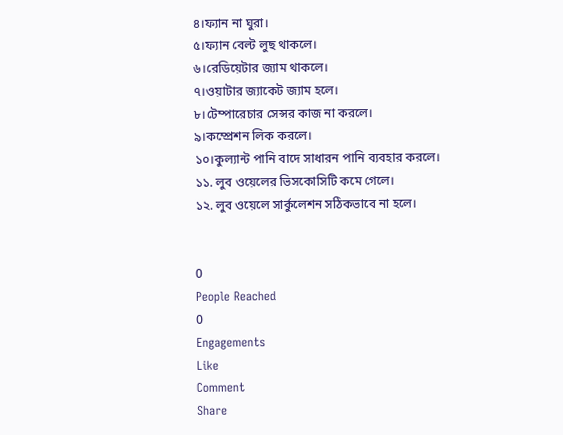৪।ফ্যান না ঘুরা।
৫।ফ্যান বেল্ট লুছ থাকলে।
৬।রেডিয়েটার জ্যাম থাকলে।
৭।ওয়াটার জ্যাকেট জ্যাম হলে।
৮।টেম্পারেচার সেন্সর কাজ না করলে।
৯।কম্প্রেশন লিক করলে।
১০।কুল্যান্ট পানি বাদে সাধারন পানি ব্যবহার করলে।
১১. লুব ওয়েলের ভিসকোসিটি কমে গেলে।
১২. লুব ওয়েলে সার্কুলেশন সঠিকভাবে না হলে।


0
People Reached
0
Engagements
Like
Comment
Share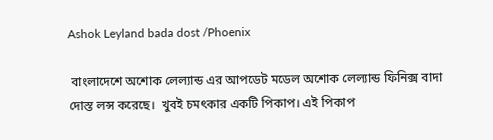Ashok Leyland bada dost /Phoenix

 বাংলাদেশে অশোক লেল্যান্ড এর আপডেট মডেল অশোক লেল্যান্ড ফিনিক্স বাদা দোস্ত লন্স করেছে।  খুবই চমৎকার একটি পিকাপ। এই পিকাপ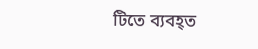টিতে ব্যবহ্ত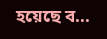হয়েছে ব...